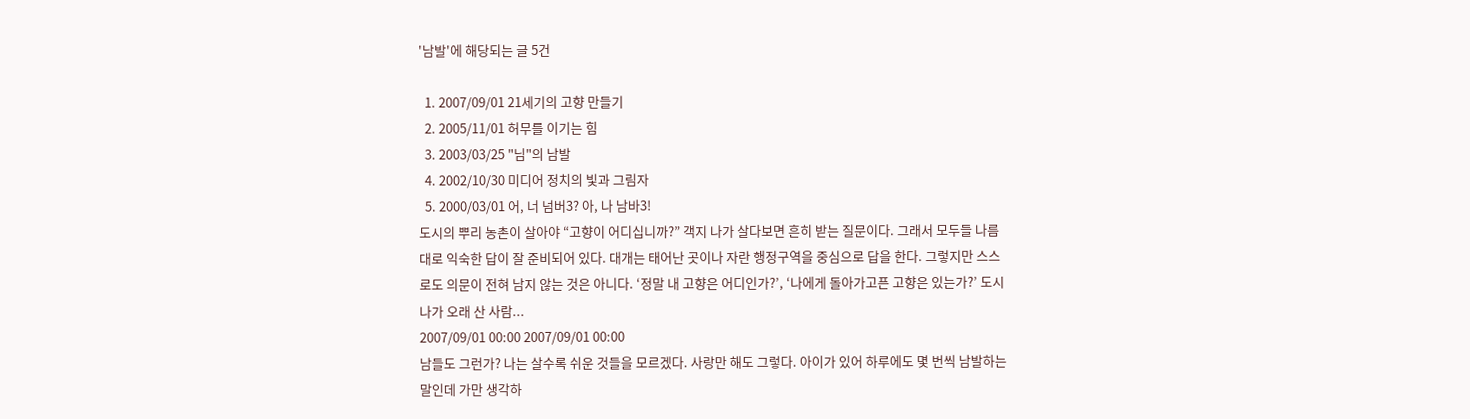'남발'에 해당되는 글 5건

  1. 2007/09/01 21세기의 고향 만들기
  2. 2005/11/01 허무를 이기는 힘
  3. 2003/03/25 "님"의 남발
  4. 2002/10/30 미디어 정치의 빛과 그림자
  5. 2000/03/01 어, 너 넘버3? 아, 나 남바3!
도시의 뿌리 농촌이 살아야 “고향이 어디십니까?” 객지 나가 살다보면 흔히 받는 질문이다. 그래서 모두들 나름대로 익숙한 답이 잘 준비되어 있다. 대개는 태어난 곳이나 자란 행정구역을 중심으로 답을 한다. 그렇지만 스스로도 의문이 전혀 남지 않는 것은 아니다. ‘정말 내 고향은 어디인가?’, ‘나에게 돌아가고픈 고향은 있는가?’ 도시 나가 오래 산 사람...
2007/09/01 00:00 2007/09/01 00:00
남들도 그런가? 나는 살수록 쉬운 것들을 모르겠다. 사랑만 해도 그렇다. 아이가 있어 하루에도 몇 번씩 남발하는 말인데 가만 생각하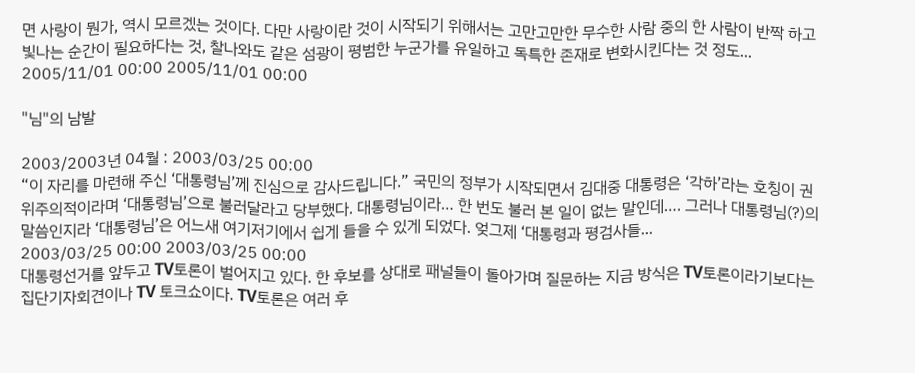면 사랑이 뭔가, 역시 모르겠는 것이다. 다만 사랑이란 것이 시작되기 위해서는 고만고만한 무수한 사람 중의 한 사람이 반짝 하고 빛나는 순간이 필요하다는 것, 찰나와도 같은 섬광이 평범한 누군가를 유일하고 독특한 존재로 변화시킨다는 것 정도...
2005/11/01 00:00 2005/11/01 00:00

"님"의 남발

2003/2003년 04월 : 2003/03/25 00:00
“이 자리를 마련해 주신 ‘대통령님’께 진심으로 감사드립니다.” 국민의 정부가 시작되면서 김대중 대통령은 ‘각하’라는 호칭이 권위주의적이라며 ‘대통령님’으로 불러달라고 당부했다. 대통령님이라… 한 번도 불러 본 일이 없는 말인데…. 그러나 대통령님(?)의 말씀인지라 ‘대통령님’은 어느새 여기저기에서 쉽게 들을 수 있게 되었다. 엊그제 ‘대통령과 평검사들...
2003/03/25 00:00 2003/03/25 00:00
대통령선거를 앞두고 TV토론이 벌어지고 있다. 한 후보를 상대로 패널들이 돌아가며 질문하는 지금 방식은 TV토론이라기보다는 집단기자회견이나 TV 토크쇼이다. TV토론은 여러 후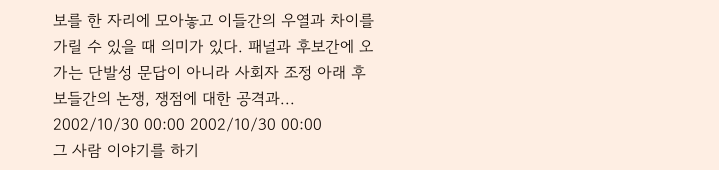보를 한 자리에 모아놓고 이들간의 우열과 차이를 가릴 수 있을 때 의미가 있다. 패널과 후보간에 오가는 단발성 문답이 아니라 사회자 조정 아래 후보들간의 논쟁, 쟁점에 대한 공격과...
2002/10/30 00:00 2002/10/30 00:00
그 사람 이야기를 하기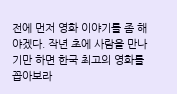전에 먼저 영화 이야기를 좀 해야겠다. 작년 초에 사람을 만나기만 하면 한국 최고의 영화를 꼽아보라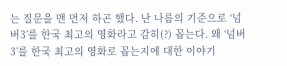는 질문을 맨 먼저 하곤 했다. 난 나름의 기준으로 ‘넘버3’를 한국 최고의 영화라고 감히(?) 꼽는다. 왜 ‘넘버3’를 한국 최고의 영화로 꼽는지에 대한 이야기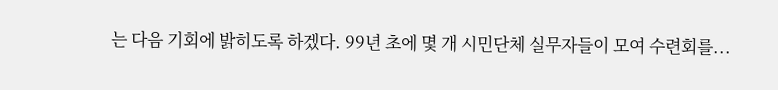는 다음 기회에 밝히도록 하겠다. 99년 초에 몇 개 시민단체 실무자들이 모여 수련회를...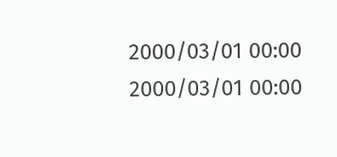2000/03/01 00:00 2000/03/01 00:00